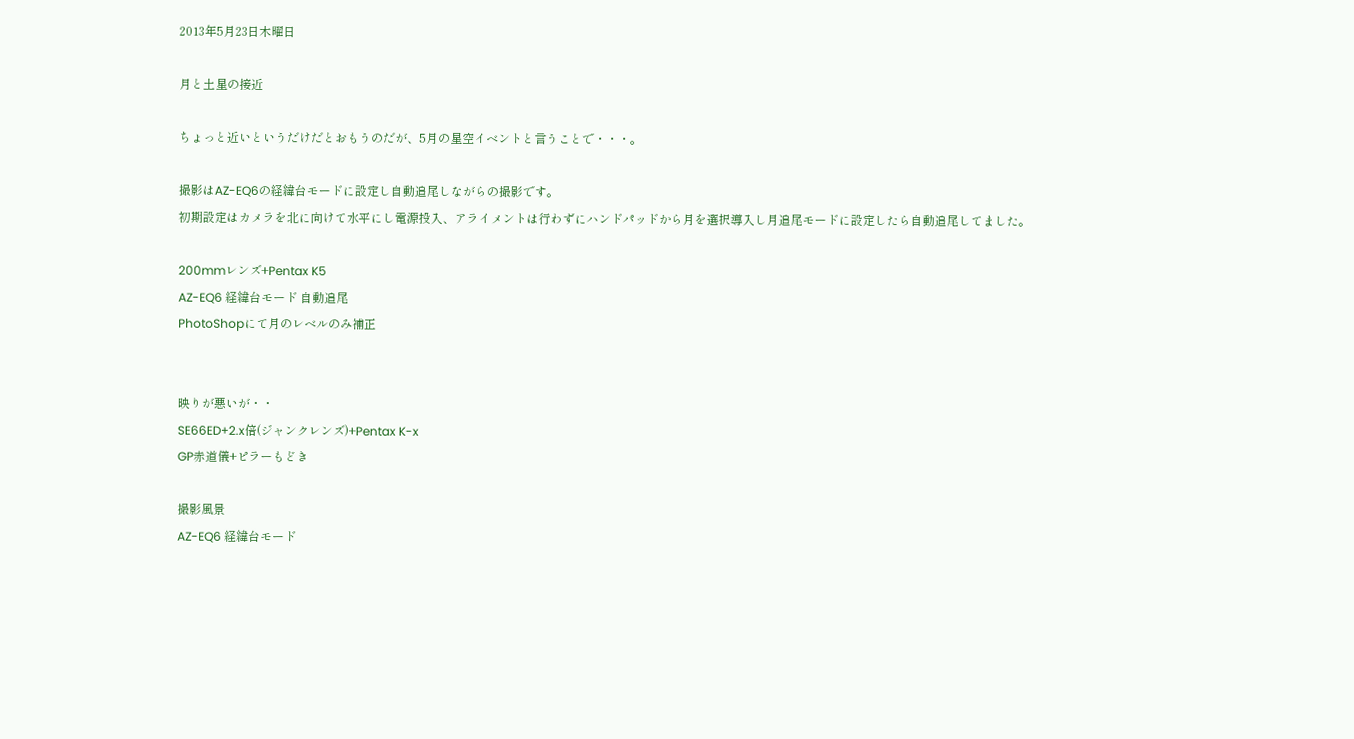2013年5月23日木曜日

月と土星の接近

ちょっと近いというだけだとおもうのだが、5月の星空イベントと言うことで・・・。

撮影はAZ-EQ6の経緯台モードに設定し自動追尾しながらの撮影です。
初期設定はカメラを北に向けて水平にし電源投入、アライメントは行わずにハンドパッドから月を選択導入し月追尾モードに設定したら自動追尾してました。

200mmレンズ+Pentax K5
AZ-EQ6 経緯台モード 自動追尾
PhotoShopにて月のレベルのみ補正


映りが悪いが・・
SE66ED+2.x倍(ジャンクレンズ)+Pentax K-x
GP赤道儀+ピラーもどき

撮影風景
AZ-EQ6 経緯台モード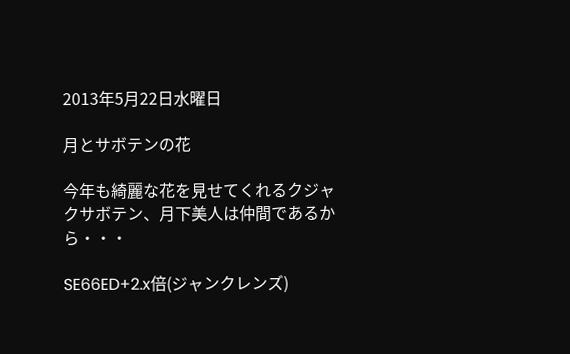2013年5月22日水曜日

月とサボテンの花

今年も綺麗な花を見せてくれるクジャクサボテン、月下美人は仲間であるから・・・

SE66ED+2.x倍(ジャンクレンズ)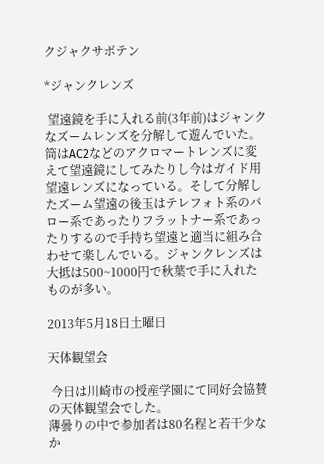クジャクサボテン

*ジャンクレンズ

 望遠鏡を手に入れる前(3年前)はジャンクなズームレンズを分解して遊んでいた。
筒はAC2などのアクロマートレンズに変えて望遠鏡にしてみたりし今はガイド用望遠レンズになっている。そして分解したズーム望遠の後玉はテレフォト系のバロー系であったりフラットナー系であったりするので手持ち望遠と適当に組み合わせて楽しんでいる。ジャンクレンズは大抵は500~1000円で秋葉で手に入れたものが多い。

2013年5月18日土曜日

天体観望会

 今日は川崎市の授産学園にて同好会協賛の天体観望会でした。
薄曇りの中で参加者は80名程と若干少なか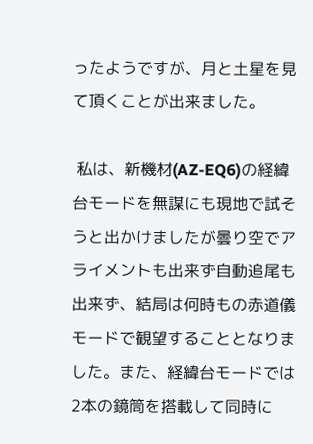ったようですが、月と土星を見て頂くことが出来ました。

 私は、新機材(AZ-EQ6)の経緯台モードを無謀にも現地で試そうと出かけましたが曇り空でアライメントも出来ず自動追尾も出来ず、結局は何時もの赤道儀モードで観望することとなりました。また、経緯台モードでは2本の鏡筒を搭載して同時に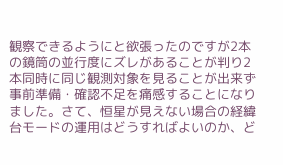観察できるようにと欲張ったのですが2本の鏡筒の並行度にズレがあることが判り2本同時に同じ観測対象を見ることが出来ず事前準備・確認不足を痛感することになりました。さて、恒星が見えない場合の経緯台モードの運用はどうすればよいのか、ど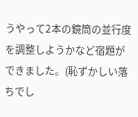うやって2本の鏡筒の並行度を調整しようかなど宿題ができました。(恥ずかしい落ちでし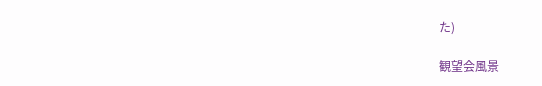た)

観望会風景